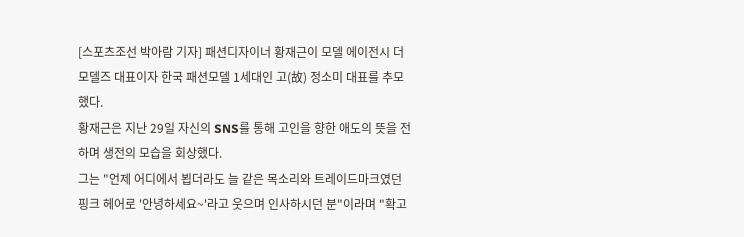[스포츠조선 박아람 기자] 패션디자이너 황재근이 모델 에이전시 더모델즈 대표이자 한국 패션모델 1세대인 고(故) 정소미 대표를 추모했다.
황재근은 지난 29일 자신의 SNS를 통해 고인을 향한 애도의 뜻을 전하며 생전의 모습을 회상했다.
그는 "언제 어디에서 뵙더라도 늘 같은 목소리와 트레이드마크였던 핑크 헤어로 '안녕하세요~'라고 웃으며 인사하시던 분"이라며 "확고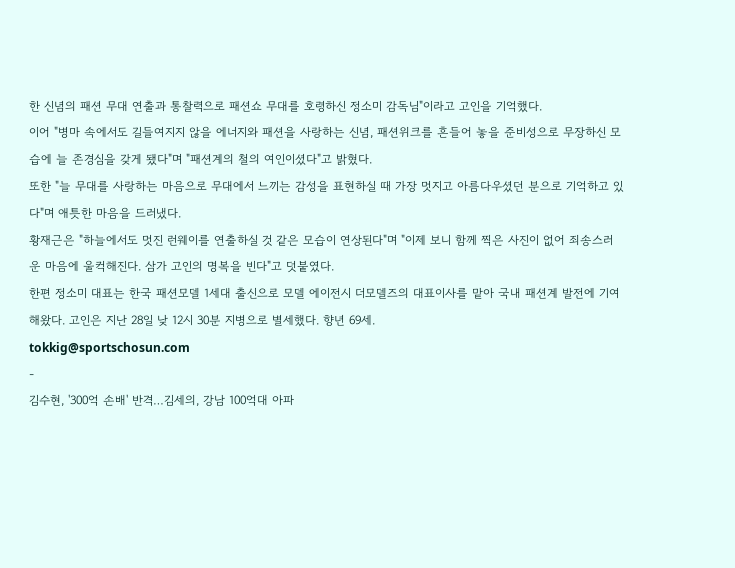한 신념의 패션 무대 연출과 통찰력으로 패션쇼 무대를 호령하신 정소미 감독님"이라고 고인을 기억했다.
이어 "병마 속에서도 길들여지지 않을 에너지와 패션을 사랑하는 신념, 패션위크를 흔들어 놓을 준비성으로 무장하신 모습에 늘 존경심을 갖게 됐다"며 "패션계의 철의 여인이셨다"고 밝혔다.
또한 "늘 무대를 사랑하는 마음으로 무대에서 느끼는 감성을 표현하실 때 가장 멋지고 아름다우셨던 분으로 기억하고 있다"며 애틋한 마음을 드러냈다.
황재근은 "하늘에서도 멋진 런웨이를 연출하실 것 같은 모습이 연상된다"며 "이제 보니 함께 찍은 사진이 없어 죄송스러운 마음에 울컥해진다. 삼가 고인의 명복을 빈다"고 덧붙였다.
한편 정소미 대표는 한국 패션모델 1세대 출신으로 모델 에이전시 더모델즈의 대표이사를 맡아 국내 패션계 발전에 기여해왔다. 고인은 지난 28일 낮 12시 30분 지병으로 별세했다. 향년 69세.
tokkig@sportschosun.com
-
김수현, '300억 손배' 반격…김세의, 강남 100억대 아파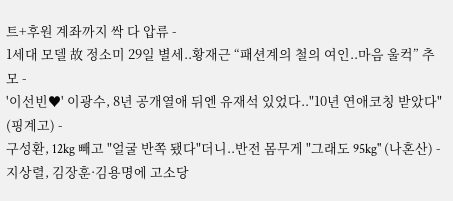트+후원 계좌까지 싹 다 압류 -
1세대 모델 故 정소미 29일 별세..황재근 “패션계의 철의 여인..마음 울컥” 추모 -
'이선빈♥' 이광수, 8년 공개열애 뒤엔 유재석 있었다.."10년 연애코칭 받았다" (핑계고) -
구성환, 12kg 빼고 "얼굴 반쪽 됐다"더니..반전 몸무게 "그래도 95kg" (나혼산) -
지상렬, 김장훈·김용명에 고소당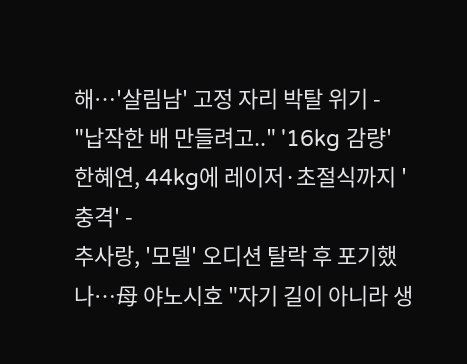해…'살림남' 고정 자리 박탈 위기 -
"납작한 배 만들려고.." '16kg 감량' 한혜연, 44kg에 레이저·초절식까지 '충격' -
추사랑, '모델' 오디션 탈락 후 포기했나…母 야노시호 "자기 길이 아니라 생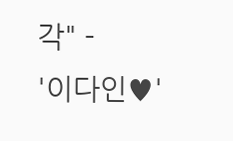각" -
'이다인♥'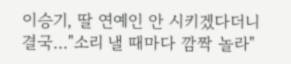이승기, 딸 연예인 안 시키겠다더니 결국…"소리 낼 때마다 깜짝 놀라"